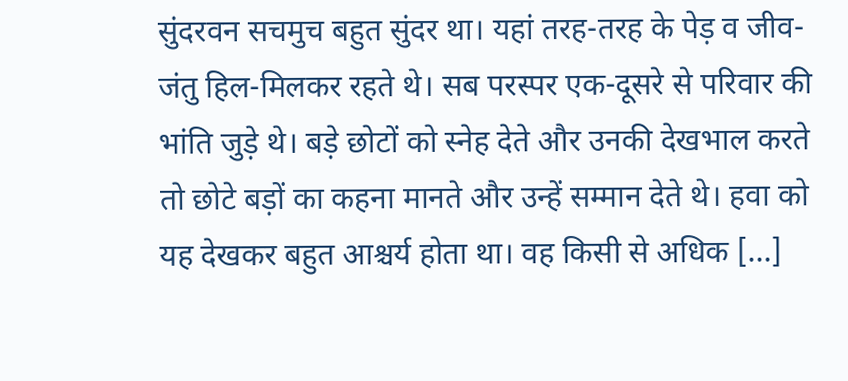सुंदरवन सचमुच बहुत सुंदर था। यहां तरह-तरह के पेड़ व जीव-जंतु हिल-मिलकर रहते थे। सब परस्पर एक-दूसरे से परिवार की भांति जुड़े थे। बड़े छोटों को स्नेह देते और उनकी देखभाल करते तो छोटे बड़ों का कहना मानते और उन्हें सम्मान देते थे। हवा को यह देखकर बहुत आश्चर्य होता था। वह किसी से अधिक […]